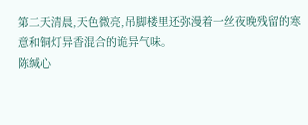第二天清晨,天色微亮,吊脚楼里还弥漫着一丝夜晚残留的寒意和铜灯异香混合的诡异气味。
陈缄心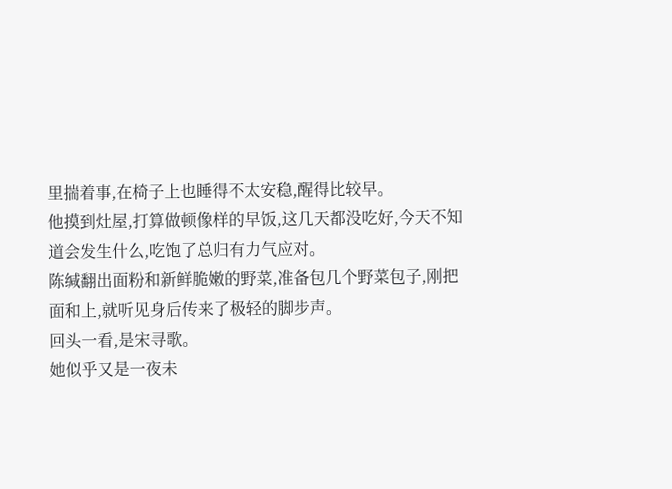里揣着事,在椅子上也睡得不太安稳,醒得比较早。
他摸到灶屋,打算做顿像样的早饭,这几天都没吃好,今天不知道会发生什么,吃饱了总归有力气应对。
陈缄翻出面粉和新鲜脆嫩的野菜,准备包几个野菜包子,刚把面和上,就听见身后传来了极轻的脚步声。
回头一看,是宋寻歌。
她似乎又是一夜未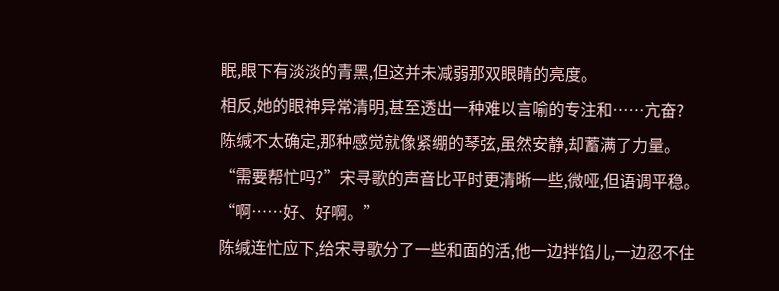眠,眼下有淡淡的青黑,但这并未减弱那双眼睛的亮度。
相反,她的眼神异常清明,甚至透出一种难以言喻的专注和……亢奋?
陈缄不太确定,那种感觉就像紧绷的琴弦,虽然安静,却蓄满了力量。
“需要帮忙吗?”宋寻歌的声音比平时更清晰一些,微哑,但语调平稳。
“啊……好、好啊。”
陈缄连忙应下,给宋寻歌分了一些和面的活,他一边拌馅儿,一边忍不住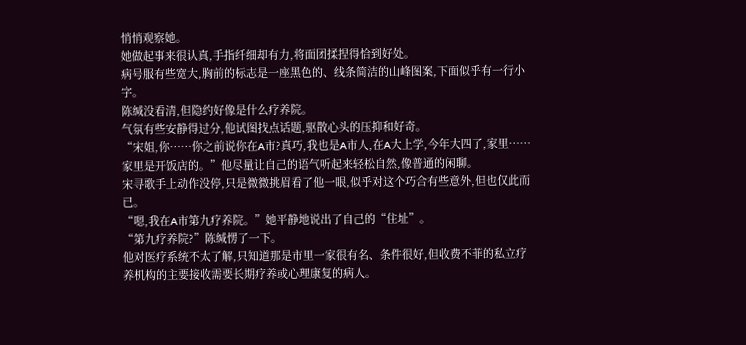悄悄观察她。
她做起事来很认真,手指纤细却有力,将面团揉捏得恰到好处。
病号服有些宽大,胸前的标志是一座黑色的、线条简洁的山峰图案,下面似乎有一行小字。
陈缄没看清,但隐约好像是什么疗养院。
气氛有些安静得过分,他试图找点话题,驱散心头的压抑和好奇。
“宋姐,你……你之前说你在A市?真巧,我也是A市人,在A大上学,今年大四了,家里……家里是开饭店的。”他尽量让自己的语气听起来轻松自然,像普通的闲聊。
宋寻歌手上动作没停,只是微微挑眉看了他一眼,似乎对这个巧合有些意外,但也仅此而已。
“嗯,我在A市第九疗养院。”她平静地说出了自己的“住址”。
“第九疗养院?”陈缄愣了一下。
他对医疗系统不太了解,只知道那是市里一家很有名、条件很好,但收费不菲的私立疗养机构的主要接收需要长期疗养或心理康复的病人。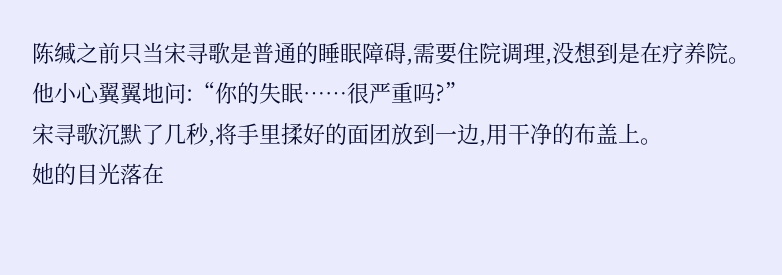陈缄之前只当宋寻歌是普通的睡眠障碍,需要住院调理,没想到是在疗养院。
他小心翼翼地问:“你的失眠……很严重吗?”
宋寻歌沉默了几秒,将手里揉好的面团放到一边,用干净的布盖上。
她的目光落在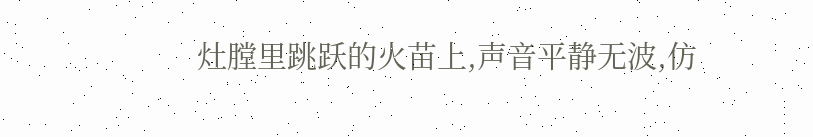灶膛里跳跃的火苗上,声音平静无波,仿